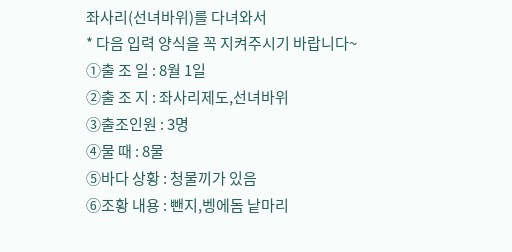좌사리(선녀바위)를 다녀와서
* 다음 입력 양식을 꼭 지켜주시기 바랍니다~
①출 조 일 : 8월 1일
②출 조 지 : 좌사리제도,선녀바위
③출조인원 : 3명
④물 때 : 8물
⑤바다 상황 : 청물끼가 있음
⑥조황 내용 : 뺀지,벵에돔 낱마리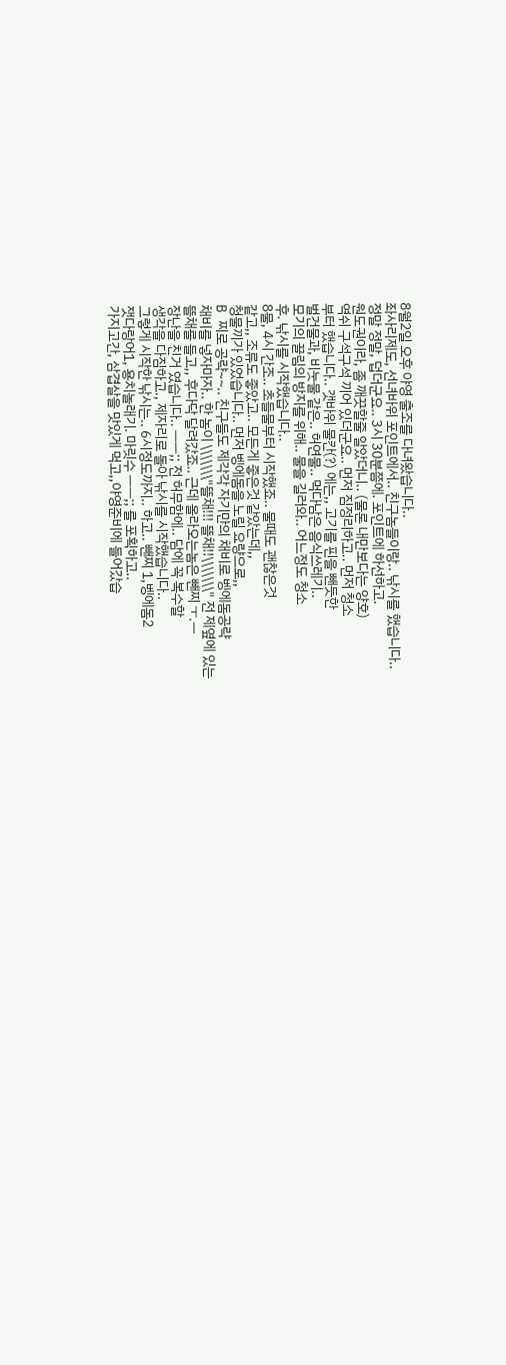8월2일 오후 야영 출조를 다녀왔습니다..
좌사리제도, 선녀바위 포인트에서.. 친구놈들이랑.. 낚시를 했습니다..
정말 정말, 덥더군요.. 3시 30분쯤에. 포인트에 하선하고.
원도권이라, 좀 깨끗할줄 알았더니.. (물론 내만보다는 양호)
역쉬 구석구석 끼어 있더군요.. 먼저 짐정리하고.. 먼저 청소
부터 했습니다.. 갯바위 물칸(?) 에는,, 고기를 핀을 뺀듯한
벌건물과, 비눗물 같은.. 허연물.. 먹다남은 음식쓰레기..
모기의 끌림의 방지를 위해.. 물을 길러와.. 어느정도 청소
후. 낚시를 시작했습니다..
8물, 4시 간조.. 초들물부터 시작했죠.. 물때도 괜찮은것
같고,, 조류도 좋았고.. 모든게 좋은것 같았는데,,
청물끼가 있었습니다.. 먼저 벵에돔을 노릴 요량으로,,
B 찌로 공략~~.. 친구들도 제각각 자기만의 채비로 벵에돔공략
채비를 넣자마자.. 한 놈이 \\\\\\\"뜰채!!! 뜰채!!\\\\\\\" 전 제옆에 있는
뜰채를 들고,, 후다닥 달려갔죠.. 근데 올라오는놈은 뺀찌 ㅜ.ㅡ
장난을 친거 였습니다.. ㅡㅡ;; 전 허무함에.. 담에 꼭 복수할
생각을 다짐하고., 제자리로 돌아 낚시를 시작했습니다..
그렇게 시작한 낚시는.. 6시정도까지.. 하고.. 뺀찌 1,벵에돔2
잿다랑어1, 용치놀래기. 마릿수 ㅡㅡ;; 를 포획하고..
가지고간, 삼겹살을 맛있게 먹고,,야영준비에 들어갔습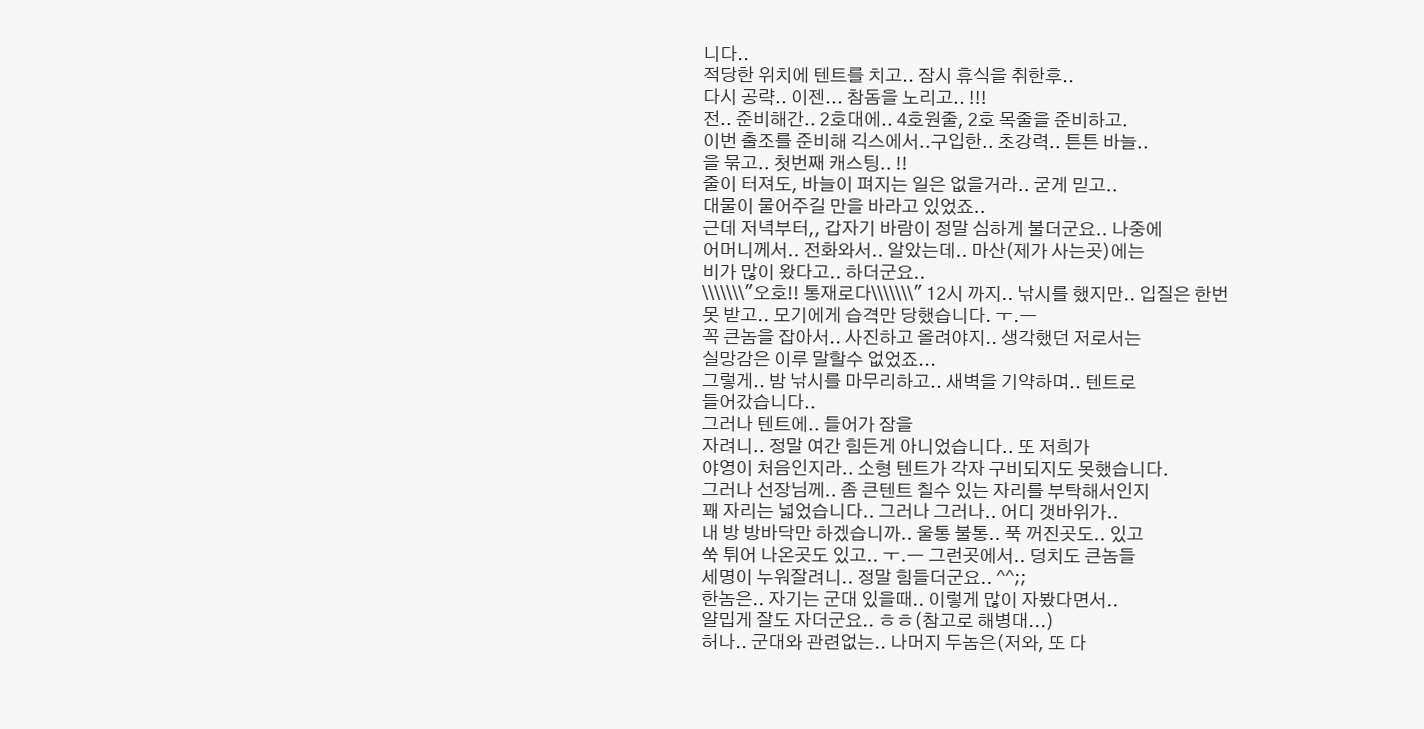니다..
적당한 위치에 텐트를 치고.. 잠시 휴식을 취한후..
다시 공략.. 이젠... 참돔을 노리고.. !!!
전.. 준비해간.. 2호대에.. 4호원줄, 2호 목줄을 준비하고.
이번 출조를 준비해 긱스에서..구입한.. 초강력.. 튼튼 바늘..
을 묶고.. 첫번째 캐스팅.. !!
줄이 터져도, 바늘이 펴지는 일은 없을거라.. 굳게 믿고..
대물이 물어주길 만을 바라고 있었죠..
근데 저녁부터,, 갑자기 바람이 정말 심하게 불더군요.. 나중에
어머니께서.. 전화와서.. 알았는데.. 마산(제가 사는곳)에는
비가 많이 왔다고.. 하더군요..
\\\\\\\"오호!! 통재로다\\\\\\\" 12시 까지.. 낚시를 했지만.. 입질은 한번
못 받고.. 모기에게 습격만 당했습니다. ㅜ.ㅡ
꼭 큰놈을 잡아서.. 사진하고 올려야지.. 생각했던 저로서는
실망감은 이루 말할수 없었죠...
그렇게.. 밤 낚시를 마무리하고.. 새벽을 기약하며.. 텐트로
들어갔습니다..
그러나 텐트에.. 들어가 잠을
자려니.. 정말 여간 힘든게 아니었습니다.. 또 저희가
야영이 처음인지라.. 소형 텐트가 각자 구비되지도 못했습니다.
그러나 선장님께.. 좀 큰텐트 칠수 있는 자리를 부탁해서인지
꽤 자리는 넓었습니다.. 그러나 그러나.. 어디 갯바위가..
내 방 방바닥만 하겠습니까.. 울통 불통.. 푹 꺼진곳도.. 있고
쑥 튀어 나온곳도 있고.. ㅜ.ㅡ 그런곳에서.. 덩치도 큰놈들
세명이 누워잘려니.. 정말 힘들더군요.. ^^;;
한놈은.. 자기는 군대 있을때.. 이렇게 많이 자봤다면서..
얄밉게 잘도 자더군요.. ㅎㅎ(참고로 해병대...)
허나.. 군대와 관련없는.. 나머지 두놈은(저와, 또 다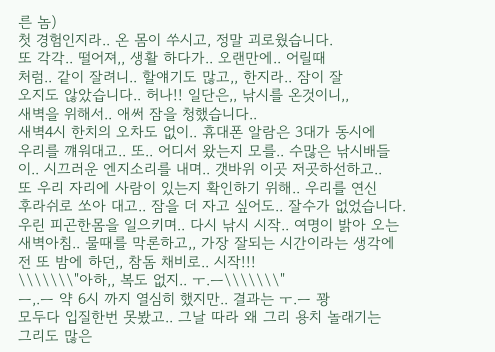른 놈)
첫 경험인지라.. 온 몸이 쑤시고, 정말 괴로웠습니다.
또 각각.. 떨어져,, 생활 하다가.. 오랜만에.. 어릴때
처럼.. 같이 잘려니.. 할얘기도 많고,, 한지라.. 잠이 잘
오지도 않았습니다.. 허나!! 일단은,, 낚시를 온것이니,,
새벽을 위해서.. 애써 잠을 청했습니다..
새벽4시 한치의 오차도 없이.. 휴대폰 알람은 3대가 동시에
우리를 꺠워대고.. 또.. 어디서 왔는지 모를.. 수많은 낚시배들
이.. 시끄러운 엔지소리를 내며.. 갯바위 이곳 저곳하선하고..
또 우리 자리에 사람이 있는지 확인하기 위해.. 우리를 연신
후라쉬로 쏘아 대고.. 잠을 더 자고 싶어도.. 잘수가 없었습니다.
우린 피곤한몸을 일으키며.. 다시 낚시 시작.. 여명이 밝아 오는
새벽아침.. 물때를 막론하고,, 가장 잘되는 시간이라는 생각에
전 또 밤에 하던,, 참돔 채비로.. 시작!!!
\\\\\\\"아하,, 복도 없지.. ㅜ.ㅡ\\\\\\\"
ㅡ,.ㅡ 약 6시 까지 열심히 했지만.. 결과는 ㅜ.ㅡ 꽝
모두다 입질한번 못봤고.. 그날 따라 왜 그리 용치 놀래기는
그리도 많은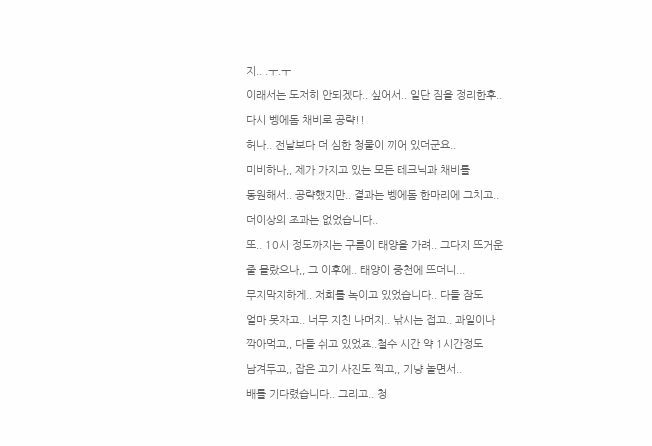지.. .ㅜ.ㅜ
이래서는 도저히 안되겠다.. 싶어서.. 일단 짐을 정리한후..
다시 벵에돔 채비로 공략!!
허나.. 전날보다 더 심한 청물이 끼어 있더군요..
미비하나,, 제가 가지고 있는 모든 테크닉과 채비를
동원해서.. 공략했지만.. 결과는 벵에돔 한마리에 그치고..
더이상의 조과는 없었습니다..
또.. 10시 정도까지는 구름이 태양을 가려.. 그다지 뜨거운
줄 몰랐으나,, 그 이후에.. 태양이 중천에 뜨더니...
무지막지하게.. 저희를 녹이고 있었습니다.. 다들 잠도
얼마 못자고.. 너무 지친 나머지.. 낚시는 접고.. 과일이나
깍아먹고,, 다들 쉬고 있었죠..철수 시간 약 1시간정도
남겨두고,, 잡은 고기 사진도 찍고,, 기냥 놀면서..
배를 기다렸습니다.. 그리고.. 청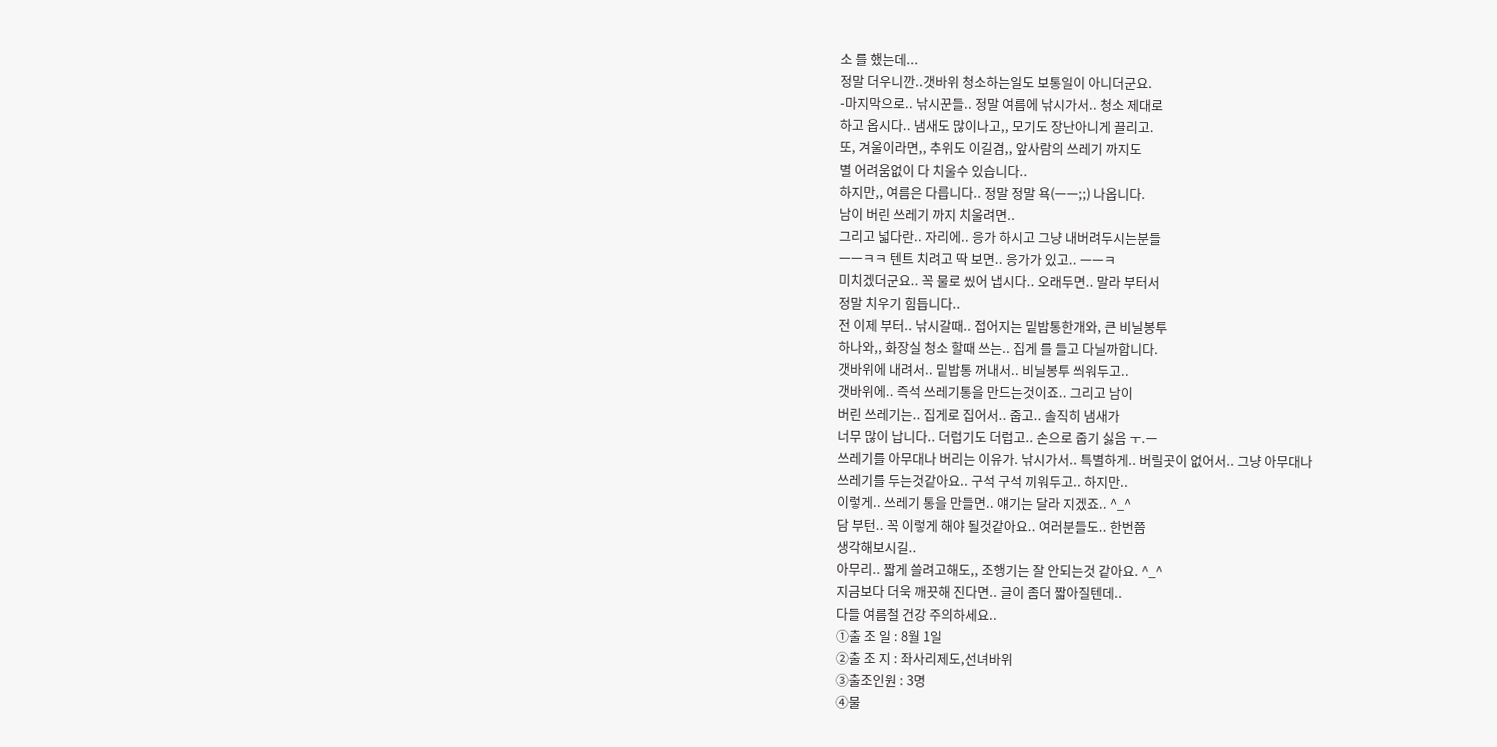소 를 했는데...
정말 더우니깐..갯바위 청소하는일도 보통일이 아니더군요.
-마지막으로.. 낚시꾼들.. 정말 여름에 낚시가서.. 청소 제대로
하고 옵시다.. 냄새도 많이나고,, 모기도 장난아니게 끌리고.
또, 겨울이라면,, 추위도 이길겸,, 앞사람의 쓰레기 까지도
별 어려움없이 다 치울수 있습니다..
하지만,, 여름은 다릅니다.. 정말 정말 욕(ㅡㅡ;;) 나옵니다.
남이 버린 쓰레기 까지 치울려면..
그리고 넓다란.. 자리에.. 응가 하시고 그냥 내버려두시는분들
ㅡㅡㅋㅋ 텐트 치려고 딱 보면.. 응가가 있고.. ㅡㅡㅋ
미치겠더군요.. 꼭 물로 씼어 냅시다.. 오래두면.. 말라 부터서
정말 치우기 힘듭니다..
전 이제 부터.. 낚시갈때.. 접어지는 밑밥통한개와, 큰 비닐봉투
하나와,, 화장실 청소 할때 쓰는.. 집게 를 들고 다닐까합니다.
갯바위에 내려서.. 밑밥통 꺼내서.. 비닐봉투 씌워두고..
갯바위에.. 즉석 쓰레기통을 만드는것이죠.. 그리고 남이
버린 쓰레기는.. 집게로 집어서.. 줍고.. 솔직히 냄새가
너무 많이 납니다.. 더럽기도 더럽고.. 손으로 줍기 싫음 ㅜ.ㅡ
쓰레기를 아무대나 버리는 이유가. 낚시가서.. 특별하게.. 버릴곳이 없어서.. 그냥 아무대나
쓰레기를 두는것같아요.. 구석 구석 끼워두고.. 하지만..
이렇게.. 쓰레기 통을 만들면.. 얘기는 달라 지겠죠.. ^_^
담 부턴.. 꼭 이렇게 해야 될것같아요.. 여러분들도.. 한번쯤
생각해보시길..
아무리.. 짧게 쓸려고해도,, 조행기는 잘 안되는것 같아요. ^_^
지금보다 더욱 깨끗해 진다면.. 글이 좀더 짧아질텐데..
다들 여름철 건강 주의하세요..
①출 조 일 : 8월 1일
②출 조 지 : 좌사리제도,선녀바위
③출조인원 : 3명
④물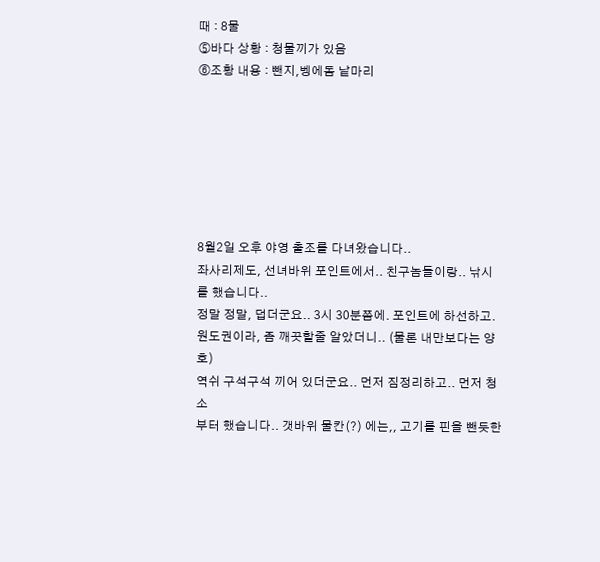때 : 8물
⑤바다 상황 : 청물끼가 있음
⑥조황 내용 : 뺀지,벵에돔 낱마리







8월2일 오후 야영 출조를 다녀왔습니다..
좌사리제도, 선녀바위 포인트에서.. 친구놈들이랑.. 낚시를 했습니다..
정말 정말, 덥더군요.. 3시 30분쯤에. 포인트에 하선하고.
원도권이라, 좀 깨끗할줄 알았더니.. (물론 내만보다는 양호)
역쉬 구석구석 끼어 있더군요.. 먼저 짐정리하고.. 먼저 청소
부터 했습니다.. 갯바위 물칸(?) 에는,, 고기를 핀을 뺀듯한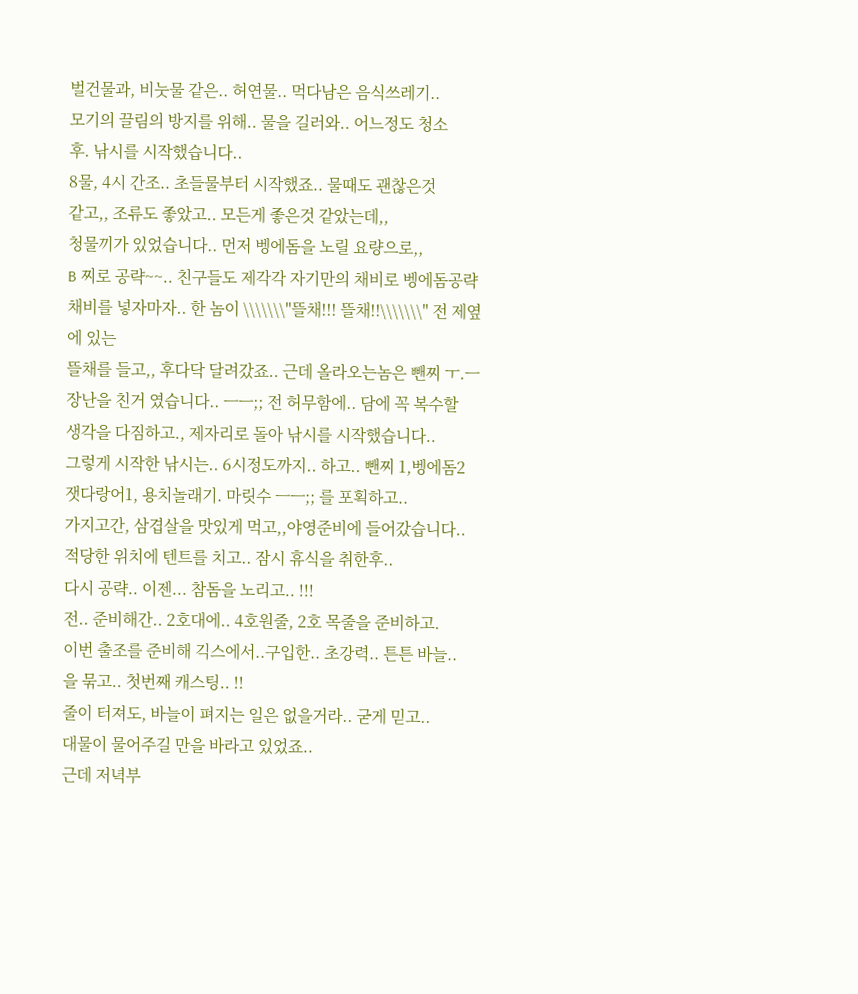벌건물과, 비눗물 같은.. 허연물.. 먹다남은 음식쓰레기..
모기의 끌림의 방지를 위해.. 물을 길러와.. 어느정도 청소
후. 낚시를 시작했습니다..
8물, 4시 간조.. 초들물부터 시작했죠.. 물때도 괜찮은것
같고,, 조류도 좋았고.. 모든게 좋은것 같았는데,,
청물끼가 있었습니다.. 먼저 벵에돔을 노릴 요량으로,,
B 찌로 공략~~.. 친구들도 제각각 자기만의 채비로 벵에돔공략
채비를 넣자마자.. 한 놈이 \\\\\\\"뜰채!!! 뜰채!!\\\\\\\" 전 제옆에 있는
뜰채를 들고,, 후다닥 달려갔죠.. 근데 올라오는놈은 뺀찌 ㅜ.ㅡ
장난을 친거 였습니다.. ㅡㅡ;; 전 허무함에.. 담에 꼭 복수할
생각을 다짐하고., 제자리로 돌아 낚시를 시작했습니다..
그렇게 시작한 낚시는.. 6시정도까지.. 하고.. 뺀찌 1,벵에돔2
잿다랑어1, 용치놀래기. 마릿수 ㅡㅡ;; 를 포획하고..
가지고간, 삼겹살을 맛있게 먹고,,야영준비에 들어갔습니다..
적당한 위치에 텐트를 치고.. 잠시 휴식을 취한후..
다시 공략.. 이젠... 참돔을 노리고.. !!!
전.. 준비해간.. 2호대에.. 4호원줄, 2호 목줄을 준비하고.
이번 출조를 준비해 긱스에서..구입한.. 초강력.. 튼튼 바늘..
을 묶고.. 첫번째 캐스팅.. !!
줄이 터져도, 바늘이 펴지는 일은 없을거라.. 굳게 믿고..
대물이 물어주길 만을 바라고 있었죠..
근데 저녁부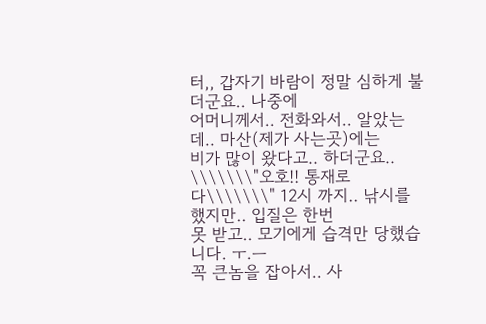터,, 갑자기 바람이 정말 심하게 불더군요.. 나중에
어머니께서.. 전화와서.. 알았는데.. 마산(제가 사는곳)에는
비가 많이 왔다고.. 하더군요..
\\\\\\\"오호!! 통재로다\\\\\\\" 12시 까지.. 낚시를 했지만.. 입질은 한번
못 받고.. 모기에게 습격만 당했습니다. ㅜ.ㅡ
꼭 큰놈을 잡아서.. 사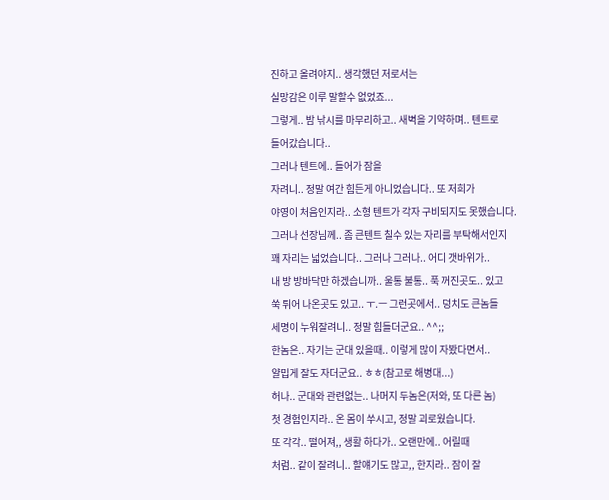진하고 올려야지.. 생각했던 저로서는
실망감은 이루 말할수 없었죠...
그렇게.. 밤 낚시를 마무리하고.. 새벽을 기약하며.. 텐트로
들어갔습니다..
그러나 텐트에.. 들어가 잠을
자려니.. 정말 여간 힘든게 아니었습니다.. 또 저희가
야영이 처음인지라.. 소형 텐트가 각자 구비되지도 못했습니다.
그러나 선장님께.. 좀 큰텐트 칠수 있는 자리를 부탁해서인지
꽤 자리는 넓었습니다.. 그러나 그러나.. 어디 갯바위가..
내 방 방바닥만 하겠습니까.. 울통 불통.. 푹 꺼진곳도.. 있고
쑥 튀어 나온곳도 있고.. ㅜ.ㅡ 그런곳에서.. 덩치도 큰놈들
세명이 누워잘려니.. 정말 힘들더군요.. ^^;;
한놈은.. 자기는 군대 있을때.. 이렇게 많이 자봤다면서..
얄밉게 잘도 자더군요.. ㅎㅎ(참고로 해병대...)
허나.. 군대와 관련없는.. 나머지 두놈은(저와, 또 다른 놈)
첫 경험인지라.. 온 몸이 쑤시고, 정말 괴로웠습니다.
또 각각.. 떨어져,, 생활 하다가.. 오랜만에.. 어릴때
처럼.. 같이 잘려니.. 할얘기도 많고,, 한지라.. 잠이 잘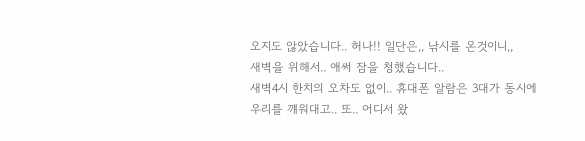오지도 않았습니다.. 허나!! 일단은,, 낚시를 온것이니,,
새벽을 위해서.. 애써 잠을 청했습니다..
새벽4시 한치의 오차도 없이.. 휴대폰 알람은 3대가 동시에
우리를 꺠워대고.. 또.. 어디서 왔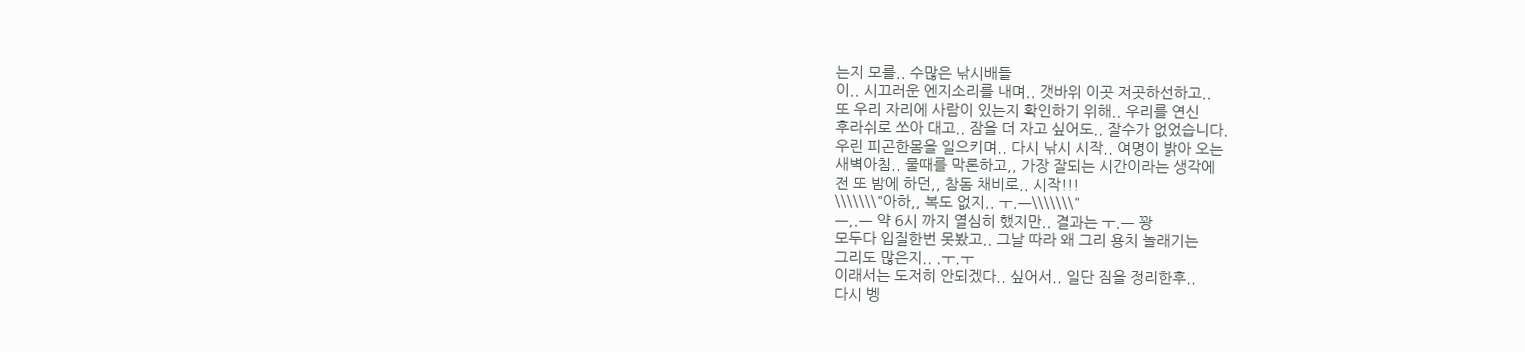는지 모를.. 수많은 낚시배들
이.. 시끄러운 엔지소리를 내며.. 갯바위 이곳 저곳하선하고..
또 우리 자리에 사람이 있는지 확인하기 위해.. 우리를 연신
후라쉬로 쏘아 대고.. 잠을 더 자고 싶어도.. 잘수가 없었습니다.
우린 피곤한몸을 일으키며.. 다시 낚시 시작.. 여명이 밝아 오는
새벽아침.. 물때를 막론하고,, 가장 잘되는 시간이라는 생각에
전 또 밤에 하던,, 참돔 채비로.. 시작!!!
\\\\\\\"아하,, 복도 없지.. ㅜ.ㅡ\\\\\\\"
ㅡ,.ㅡ 약 6시 까지 열심히 했지만.. 결과는 ㅜ.ㅡ 꽝
모두다 입질한번 못봤고.. 그날 따라 왜 그리 용치 놀래기는
그리도 많은지.. .ㅜ.ㅜ
이래서는 도저히 안되겠다.. 싶어서.. 일단 짐을 정리한후..
다시 벵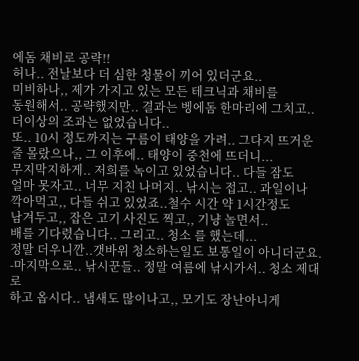에돔 채비로 공략!!
허나.. 전날보다 더 심한 청물이 끼어 있더군요..
미비하나,, 제가 가지고 있는 모든 테크닉과 채비를
동원해서.. 공략했지만.. 결과는 벵에돔 한마리에 그치고..
더이상의 조과는 없었습니다..
또.. 10시 정도까지는 구름이 태양을 가려.. 그다지 뜨거운
줄 몰랐으나,, 그 이후에.. 태양이 중천에 뜨더니...
무지막지하게.. 저희를 녹이고 있었습니다.. 다들 잠도
얼마 못자고.. 너무 지친 나머지.. 낚시는 접고.. 과일이나
깍아먹고,, 다들 쉬고 있었죠..철수 시간 약 1시간정도
남겨두고,, 잡은 고기 사진도 찍고,, 기냥 놀면서..
배를 기다렸습니다.. 그리고.. 청소 를 했는데...
정말 더우니깐..갯바위 청소하는일도 보통일이 아니더군요.
-마지막으로.. 낚시꾼들.. 정말 여름에 낚시가서.. 청소 제대로
하고 옵시다.. 냄새도 많이나고,, 모기도 장난아니게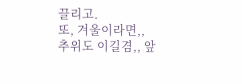끌리고.
또, 겨울이라면,, 추위도 이길겸,, 앞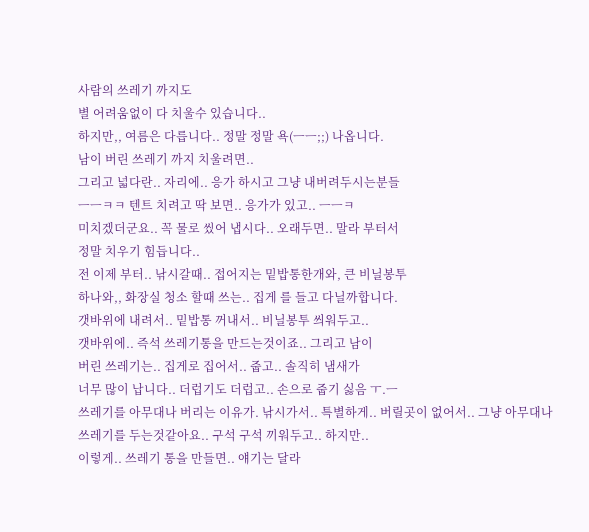사람의 쓰레기 까지도
별 어려움없이 다 치울수 있습니다..
하지만,, 여름은 다릅니다.. 정말 정말 욕(ㅡㅡ;;) 나옵니다.
남이 버린 쓰레기 까지 치울려면..
그리고 넓다란.. 자리에.. 응가 하시고 그냥 내버려두시는분들
ㅡㅡㅋㅋ 텐트 치려고 딱 보면.. 응가가 있고.. ㅡㅡㅋ
미치겠더군요.. 꼭 물로 씼어 냅시다.. 오래두면.. 말라 부터서
정말 치우기 힘듭니다..
전 이제 부터.. 낚시갈때.. 접어지는 밑밥통한개와, 큰 비닐봉투
하나와,, 화장실 청소 할때 쓰는.. 집게 를 들고 다닐까합니다.
갯바위에 내려서.. 밑밥통 꺼내서.. 비닐봉투 씌워두고..
갯바위에.. 즉석 쓰레기통을 만드는것이죠.. 그리고 남이
버린 쓰레기는.. 집게로 집어서.. 줍고.. 솔직히 냄새가
너무 많이 납니다.. 더럽기도 더럽고.. 손으로 줍기 싫음 ㅜ.ㅡ
쓰레기를 아무대나 버리는 이유가. 낚시가서.. 특별하게.. 버릴곳이 없어서.. 그냥 아무대나
쓰레기를 두는것같아요.. 구석 구석 끼워두고.. 하지만..
이렇게.. 쓰레기 통을 만들면.. 얘기는 달라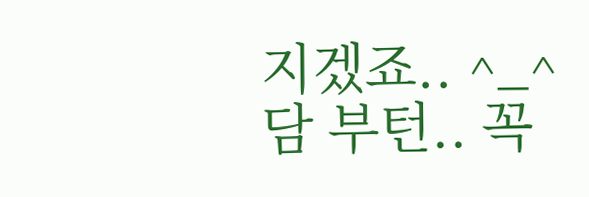지겠죠.. ^_^
담 부턴.. 꼭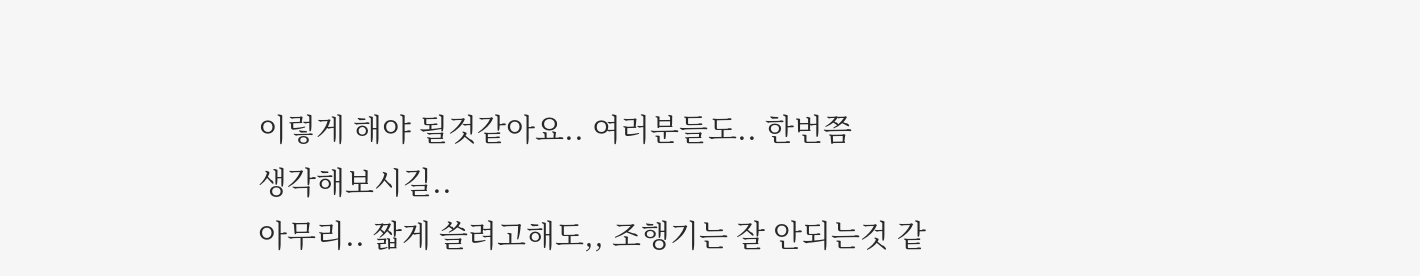이렇게 해야 될것같아요.. 여러분들도.. 한번쯤
생각해보시길..
아무리.. 짧게 쓸려고해도,, 조행기는 잘 안되는것 같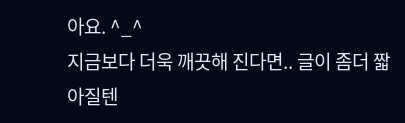아요. ^_^
지금보다 더욱 깨끗해 진다면.. 글이 좀더 짧아질텐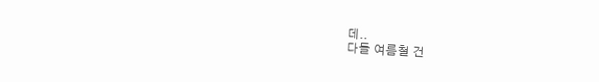데..
다들 여름철 건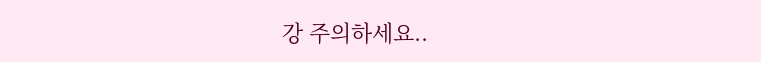강 주의하세요..